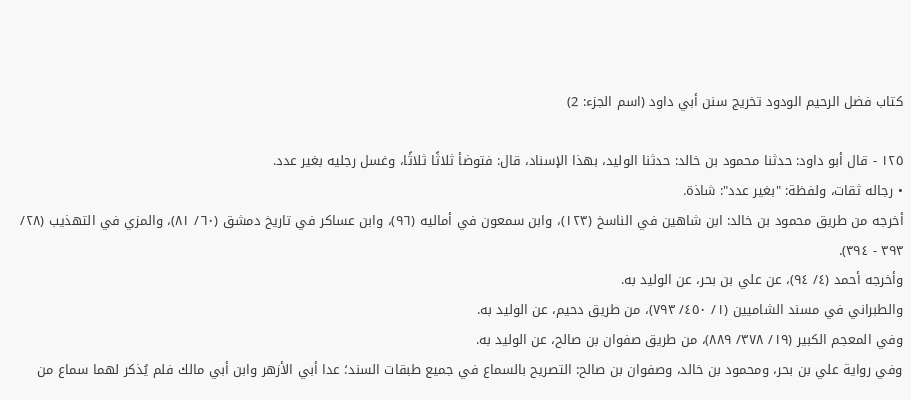كتاب فضل الرحيم الودود تخريج سنن أبي داود (اسم الجزء: 2)

١٢٥ - قال أبو داود: حدثنا محمود بن خالد: حدثنا الوليد، بهذا الإسناد، قال: فتوضأ ثلاثًا ثلاثًا، وغسل رجليه بغير عدد.
• رجاله ثقات، ولفظة: "بغير عدد": شاذة.
أخرجه من طريق محمود بن خالد: ابن شاهين في الناسخ (١٢٣)، وابن سمعون في أماليه (٩٦)، وابن عساكر في تاريخ دمشق (٦٠/ ٨١)، والمزي في التهذيب (٢٨/ ٣٩٣ - ٣٩٤).
وأخرجه أحمد (٤/ ٩٤)، عن علي بن بحر، عن الوليد به.
والطبراني في مسند الشاميين (١/ ٤٥٠/ ٧٩٣)، من طريق دحيم، عن الوليد به.
وفي المعجم الكبير (١٩/ ٣٧٨/ ٨٨٩)، من طريق صفوان بن صالح، عن الوليد به.
وفي رواية علي بن بحر، ومحمود بن خالد، وصفوان بن صالح: التصريح بالسماع في جميع طبقات السند؛ عدا أبي الأزهر وابن أبي مالك فلم يُذكر لهما سماع من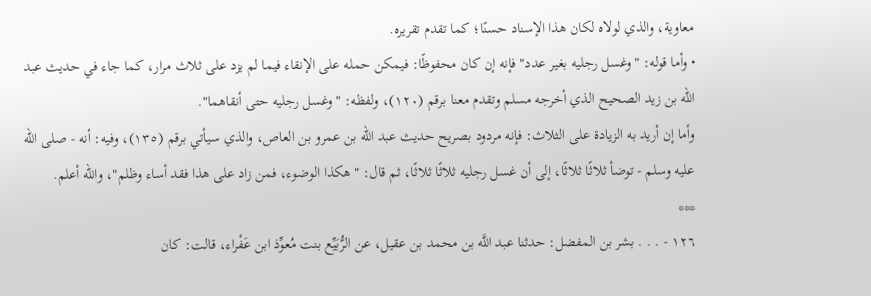معاوية، والذي لولاه لكان هذا الإسناد حسنًا؛ كما تقدم تقريره.
• وأما قوله: "وغسل رجليه بغير عدد" فإنه إن كان محفوظًا: فيمكن حمله على الإنقاء فيما لم يزد على ثلاث مرار، كما جاء في حديث عبد الله بن زيد الصحيح الذي أخرجه مسلم وتقدم معنا برقم (١٢٠)، ولفظه: "وغسل رجليه حتى أنقاهما".
وأما إن أريد به الزيادة على الثلاث: فإنه مردود بصريح حديث عبد الله بن عمرو بن العاص، والذي سيأتي برقم (١٣٥)، وفيه: أنه - صلى الله عليه وسلم - توضأ ثلاثًا ثلاثًا، إلى أن غسل رجليه ثلاثًا ثلاثًا، ثم قال: "هكذا الوضوء، فمن زاد على هذا فقد أساء وظلم"، والله أعلم.
***
١٢٦ - . . . بشر بن المفضل: حدثنا عبد اللَّه بن محمد بن عقيل، عن الرُّبَيِّع بنت مُعوِّذ ابن عَفْراء، قالت: كان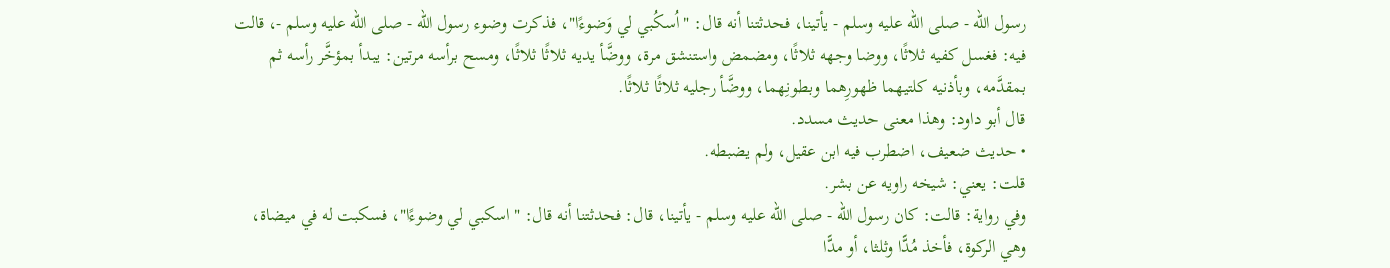رسول الله - صلى الله عليه وسلم - يأتينا، فحدثتنا أنه قال: "اُسكُبي لي وَضوءًا"، فذكرت وضوء رسول الله - صلى الله عليه وسلم -، قالت فيه: فغسل كفيه ثلاثًا، ووضا وجهه ثلاثًا، ومضمض واستنشق مرة، ووضَّأ يديه ثلاثًا ثلاثًا، ومسح برأسه مرتين: يبدأ بمؤخَّر رأسه ثم بمقدَّمه، وبأذنيه كلتيهما ظهورِهما وبطونِهما، ووضَّأ رجليه ثلاثًا ثلاثًا.
قال أبو داود: وهذا معنى حديث مسدد.
• حديث ضعيف، اضطرب فيه ابن عقيل، ولم يضبطه.
قلت: يعني: شيخه راويه عن بشر.
وفي رواية: قالت: كان رسول الله - صلى الله عليه وسلم - يأتينا، قال: فحدثتنا أنه قال: "اسكبي لي وضوءًا"، فسكبت له في ميضاة، وهي الركوة، فأخذ مُدًّا وثلثا، أو مدًّا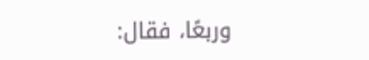وربعًا، فقال: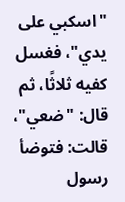"اسكبي على يدي"، فغسل كفيه ثلاثًا، ثم قال: "ضعي"، قالت: فتوضأ رسول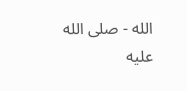الله - صلى الله عليه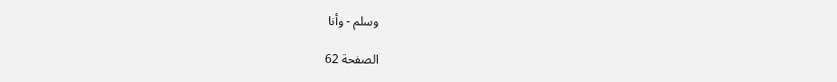وسلم - وأنا

الصفحة 62